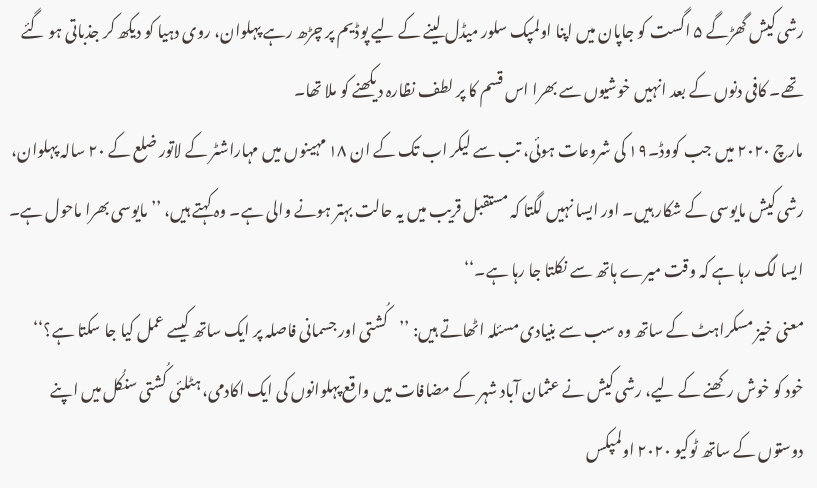رشی کیش گھڑگے ۵ اگست کو جاپان میں اپنا اولمپک سلور میڈل لینے کے لیے پوڈیم پر چڑھ رہے پہلوان، روی دہیا کو دیکھ کر جذباتی ہو گئے تھے۔ کافی دنوں کے بعد انہیں خوشیوں سے بھرا اس قسم کا پر لطف نظارہ دیکھنے کو ملا تھا۔
مارچ ۲۰۲۰ میں جب کووڈ۔۱۹ کی شروعات ہوئی، تب سے لیکر اب تک کے ان ۱۸ مہینوں میں مہاراشٹر کے لاتور ضلع کے ۲۰ سالہ پہلوان، رشی کیش مایوسی کے شکار ہیں۔ اور ایسا نہیں لگتا کہ مستقبل قریب میں یہ حالت بہتر ہونے والی ہے۔ وہ کہتے ہیں، ’’مایوسی بھرا ماحول ہے۔ ایسا لگ رہا ہے کہ وقت میرے ہاتھ سے نکلتا جا رہا ہے۔‘‘
معنی خیز مسکراہٹ کے ساتھ وہ سب سے بنیادی مسئلہ اٹھاتے ہیں: ’’کُشتی اور جسمانی فاصلہ پر ایک ساتھ کیسے عمل کیا جا سکتا ہے؟‘‘
خود کو خوش رکھنے کے لیے، رشی کیش نے عثمان آباد شہر کے مضافات میں واقع پہلوانوں کی ایک اکادمی، ہٹلئی کُشتی سنکُل میں اپنے دوستوں کے ساتھ ٹوکیو ۲۰۲۰ اولمپکس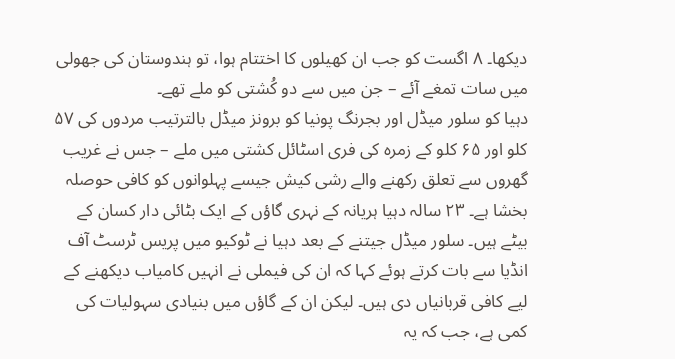دیکھا۔ ۸ اگست کو جب ان کھیلوں کا اختتام ہوا، تو ہندوستان کی جھولی میں سات تمغے آئے – جن میں سے دو کُشتی کو ملے تھے۔
دہیا کو سلور میڈل اور بجرنگ پونیا کو برونز میڈل بالترتیب مردوں کی ۵۷ کلو اور ۶۵ کلو کے زمرہ کی فری اسٹائل کشتی میں ملے – جس نے غریب گھروں سے تعلق رکھنے والے رشی کیش جیسے پہلوانوں کو کافی حوصلہ بخشا ہے۔ ۲۳ سالہ دہیا ہریانہ کے نہری گاؤں کے ایک بٹائی دار کسان کے بیٹے ہیں۔ سلور میڈل جیتنے کے بعد دہیا نے ٹوکیو میں پریس ٹرسٹ آف انڈیا سے بات کرتے ہوئے کہا کہ ان کی فیملی نے انہیں کامیاب دیکھنے کے لیے کافی قربانیاں دی ہیں۔ لیکن ان کے گاؤں میں بنیادی سہولیات کی کمی ہے، جب کہ یہ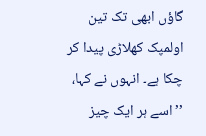گاؤں ابھی تک تین اولمپک کھلاڑی پیدا کر چکا ہے۔ انہوں نے کہا، ’’اسے ہر ایک چیز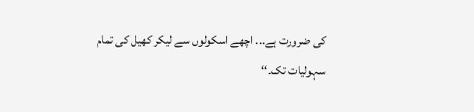کی ضرورت ہے... اچھے اسکولوں سے لیکر کھیل کی تمام سہولیات تک۔‘‘